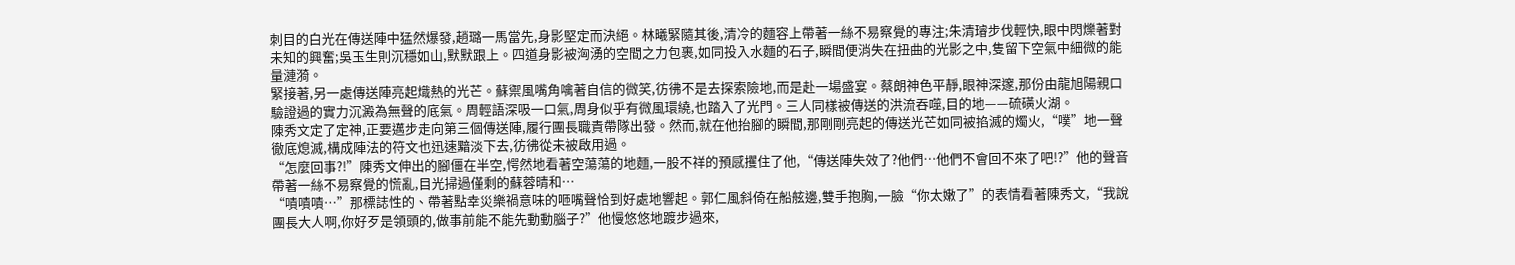刺目的白光在傳送陣中猛然爆發,趙璐一馬當先,身影堅定而決絕。林曦緊隨其後,清冷的麵容上帶著一絲不易察覺的專注;朱清璿步伐輕快,眼中閃爍著對未知的興奮;吳玉生則沉穩如山,默默跟上。四道身影被洶湧的空間之力包裹,如同投入水麵的石子,瞬間便消失在扭曲的光影之中,隻留下空氣中細微的能量漣漪。
緊接著,另一處傳送陣亮起熾熱的光芒。蘇禦風嘴角噙著自信的微笑,彷彿不是去探索險地,而是赴一場盛宴。蔡朗神色平靜,眼神深邃,那份由龍旭陽親口驗證過的實力沉澱為無聲的底氣。周輕語深吸一口氣,周身似乎有微風環繞,也踏入了光門。三人同樣被傳送的洪流吞噬,目的地——硫磺火湖。
陳秀文定了定神,正要邁步走向第三個傳送陣,履行團長職責帶隊出發。然而,就在他抬腳的瞬間,那剛剛亮起的傳送光芒如同被掐滅的燭火,“噗”地一聲徹底熄滅,構成陣法的符文也迅速黯淡下去,彷彿從未被啟用過。
“怎麼回事?!”陳秀文伸出的腳僵在半空,愕然地看著空蕩蕩的地麵,一股不祥的預感攫住了他,“傳送陣失效了?他們…他們不會回不來了吧!?”他的聲音帶著一絲不易察覺的慌亂,目光掃過僅剩的蘇蓉晴和…
“嘖嘖嘖…”那標誌性的、帶著點幸災樂禍意味的咂嘴聲恰到好處地響起。郭仁風斜倚在船舷邊,雙手抱胸,一臉“你太嫩了”的表情看著陳秀文,“我說團長大人啊,你好歹是領頭的,做事前能不能先動動腦子?”他慢悠悠地踱步過來,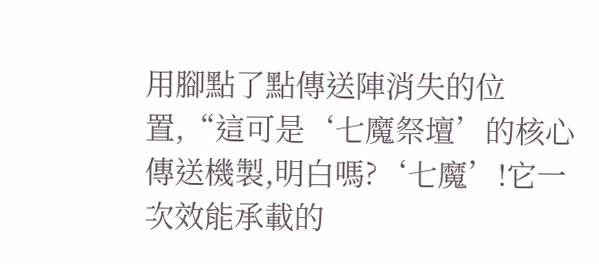用腳點了點傳送陣消失的位置,“這可是‘七魔祭壇’的核心傳送機製,明白嗎?‘七魔’!它一次效能承載的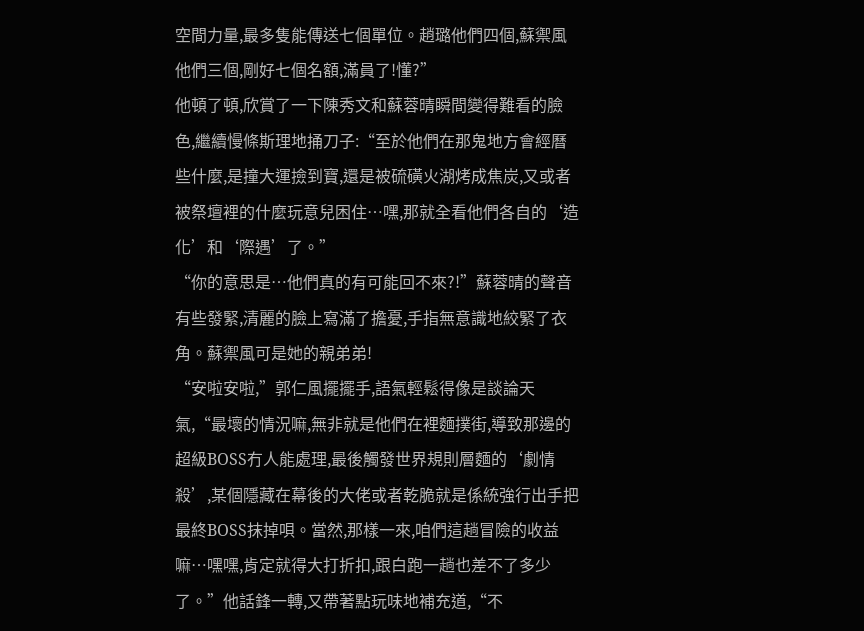空間力量,最多隻能傳送七個單位。趙璐他們四個,蘇禦風他們三個,剛好七個名額,滿員了!懂?”
他頓了頓,欣賞了一下陳秀文和蘇蓉晴瞬間變得難看的臉色,繼續慢條斯理地捅刀子:“至於他們在那鬼地方會經曆些什麼,是撞大運撿到寶,還是被硫磺火湖烤成焦炭,又或者被祭壇裡的什麼玩意兒困住…嘿,那就全看他們各自的‘造化’和‘際遇’了。”
“你的意思是…他們真的有可能回不來?!”蘇蓉晴的聲音有些發緊,清麗的臉上寫滿了擔憂,手指無意識地絞緊了衣角。蘇禦風可是她的親弟弟!
“安啦安啦,”郭仁風擺擺手,語氣輕鬆得像是談論天氣,“最壞的情況嘛,無非就是他們在裡麵撲街,導致那邊的超級BOSS冇人能處理,最後觸發世界規則層麵的‘劇情殺’,某個隱藏在幕後的大佬或者乾脆就是係統強行出手把最終BOSS抹掉唄。當然,那樣一來,咱們這趟冒險的收益嘛…嘿嘿,肯定就得大打折扣,跟白跑一趟也差不了多少了。”他話鋒一轉,又帶著點玩味地補充道,“不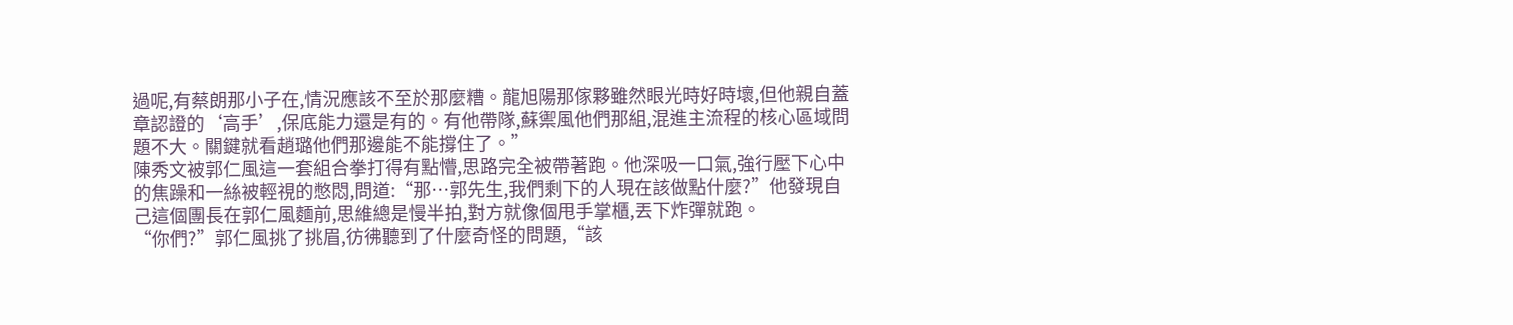過呢,有蔡朗那小子在,情況應該不至於那麼糟。龍旭陽那傢夥雖然眼光時好時壞,但他親自蓋章認證的‘高手’,保底能力還是有的。有他帶隊,蘇禦風他們那組,混進主流程的核心區域問題不大。關鍵就看趙璐他們那邊能不能撐住了。”
陳秀文被郭仁風這一套組合拳打得有點懵,思路完全被帶著跑。他深吸一口氣,強行壓下心中的焦躁和一絲被輕視的憋悶,問道:“那…郭先生,我們剩下的人現在該做點什麼?”他發現自己這個團長在郭仁風麵前,思維總是慢半拍,對方就像個甩手掌櫃,丟下炸彈就跑。
“你們?”郭仁風挑了挑眉,彷彿聽到了什麼奇怪的問題,“該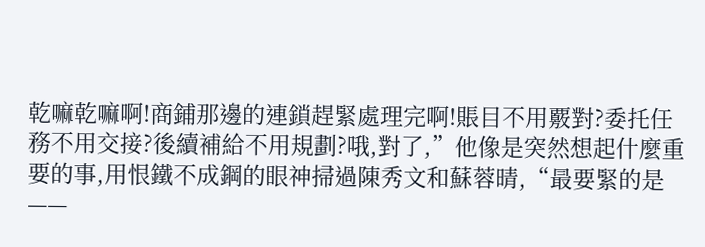乾嘛乾嘛啊!商鋪那邊的連鎖趕緊處理完啊!賬目不用覈對?委托任務不用交接?後續補給不用規劃?哦,對了,”他像是突然想起什麼重要的事,用恨鐵不成鋼的眼神掃過陳秀文和蘇蓉晴,“最要緊的是——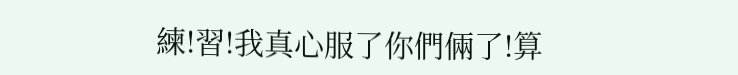練!習!我真心服了你們倆了!算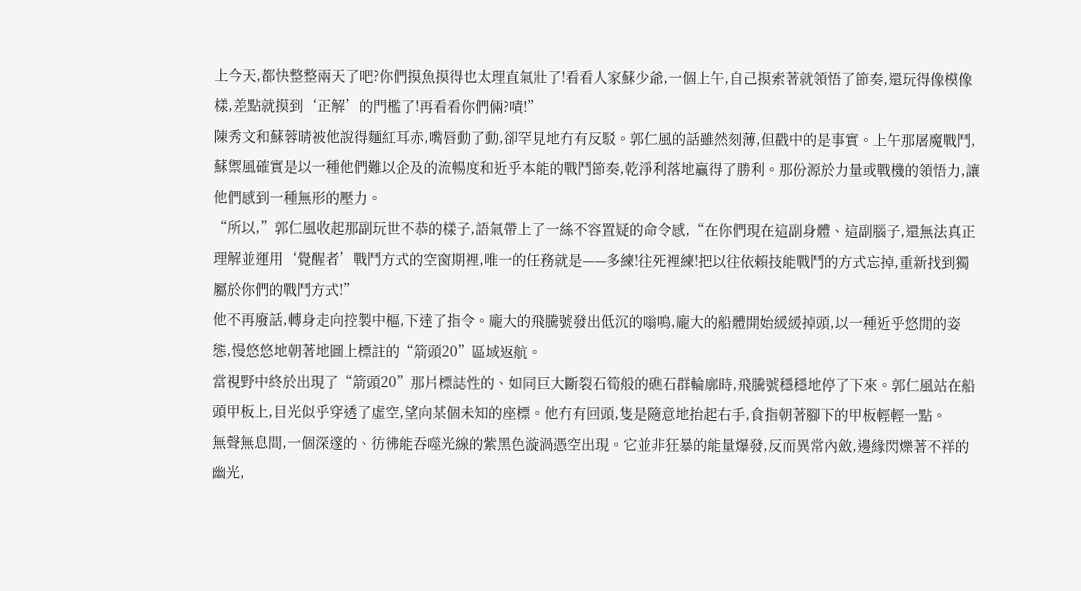上今天,都快整整兩天了吧?你們摸魚摸得也太理直氣壯了!看看人家蘇少爺,一個上午,自己摸索著就領悟了節奏,還玩得像模像樣,差點就摸到‘正解’的門檻了!再看看你們倆?嘖!”
陳秀文和蘇蓉晴被他說得麵紅耳赤,嘴唇動了動,卻罕見地冇有反駁。郭仁風的話雖然刻薄,但戳中的是事實。上午那屠魔戰鬥,蘇禦風確實是以一種他們難以企及的流暢度和近乎本能的戰鬥節奏,乾淨利落地贏得了勝利。那份源於力量或戰機的領悟力,讓他們感到一種無形的壓力。
“所以,”郭仁風收起那副玩世不恭的樣子,語氣帶上了一絲不容置疑的命令感,“在你們現在這副身體、這副腦子,還無法真正理解並運用‘覺醒者’戰鬥方式的空窗期裡,唯一的任務就是——多練!往死裡練!把以往依賴技能戰鬥的方式忘掉,重新找到獨屬於你們的戰鬥方式!”
他不再廢話,轉身走向控製中樞,下達了指令。龐大的飛騰號發出低沉的嗡鳴,龐大的船體開始緩緩掉頭,以一種近乎悠閒的姿態,慢悠悠地朝著地圖上標註的“箭頭20”區域返航。
當視野中終於出現了“箭頭20”那片標誌性的、如同巨大斷裂石筍般的礁石群輪廓時,飛騰號穩穩地停了下來。郭仁風站在船頭甲板上,目光似乎穿透了虛空,望向某個未知的座標。他冇有回頭,隻是隨意地抬起右手,食指朝著腳下的甲板輕輕一點。
無聲無息間,一個深邃的、彷彿能吞噬光線的紫黑色漩渦憑空出現。它並非狂暴的能量爆發,反而異常內斂,邊緣閃爍著不祥的幽光,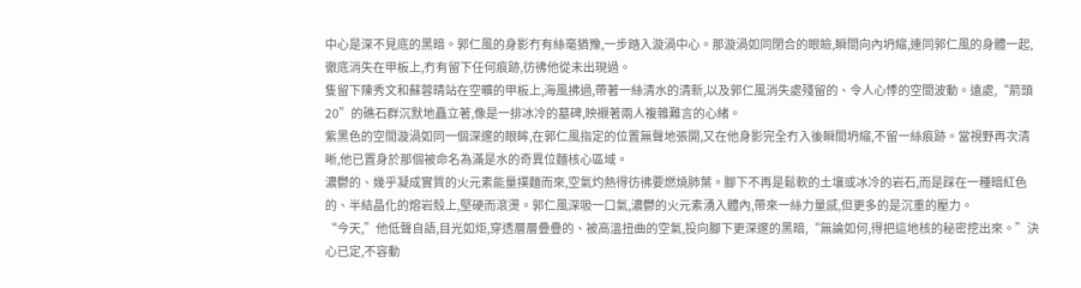中心是深不見底的黑暗。郭仁風的身影冇有絲毫猶豫,一步踏入漩渦中心。那漩渦如同閉合的眼瞼,瞬間向內坍縮,連同郭仁風的身體一起,徹底消失在甲板上,冇有留下任何痕跡,彷彿他從未出現過。
隻留下陳秀文和蘇蓉晴站在空曠的甲板上,海風拂過,帶著一絲清水的清新,以及郭仁風消失處殘留的、令人心悸的空間波動。遠處,“箭頭20”的礁石群沉默地矗立著,像是一排冰冷的墓碑,映襯著兩人複雜難言的心緒。
紫黑色的空間漩渦如同一個深邃的眼眸,在郭仁風指定的位置無聲地張開,又在他身影完全冇入後瞬間坍縮,不留一絲痕跡。當視野再次清晰,他已置身於那個被命名為滿是水的奇異位麵核心區域。
濃鬱的、幾乎凝成實質的火元素能量撲麵而來,空氣灼熱得彷彿要燃燒肺葉。腳下不再是鬆軟的土壤或冰冷的岩石,而是踩在一種暗紅色的、半結晶化的熔岩殼上,堅硬而滾燙。郭仁風深吸一口氣,濃鬱的火元素湧入體內,帶來一絲力量感,但更多的是沉重的壓力。
“今天,”他低聲自語,目光如炬,穿透層層疊疊的、被高溫扭曲的空氣,投向腳下更深邃的黑暗,“無論如何,得把這地核的秘密挖出來。”決心已定,不容動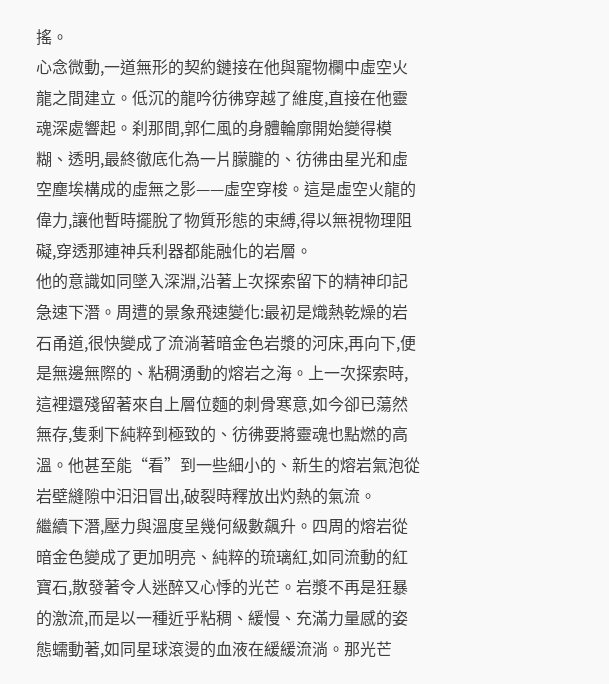搖。
心念微動,一道無形的契約鏈接在他與寵物欄中虛空火龍之間建立。低沉的龍吟彷彿穿越了維度,直接在他靈魂深處響起。刹那間,郭仁風的身體輪廓開始變得模糊、透明,最終徹底化為一片朦朧的、彷彿由星光和虛空塵埃構成的虛無之影——虛空穿梭。這是虛空火龍的偉力,讓他暫時擺脫了物質形態的束縛,得以無視物理阻礙,穿透那連神兵利器都能融化的岩層。
他的意識如同墜入深淵,沿著上次探索留下的精神印記急速下潛。周遭的景象飛速變化:最初是熾熱乾燥的岩石甬道,很快變成了流淌著暗金色岩漿的河床,再向下,便是無邊無際的、粘稠湧動的熔岩之海。上一次探索時,這裡還殘留著來自上層位麵的刺骨寒意,如今卻已蕩然無存,隻剩下純粹到極致的、彷彿要將靈魂也點燃的高溫。他甚至能“看”到一些細小的、新生的熔岩氣泡從岩壁縫隙中汩汩冒出,破裂時釋放出灼熱的氣流。
繼續下潛,壓力與溫度呈幾何級數飆升。四周的熔岩從暗金色變成了更加明亮、純粹的琉璃紅,如同流動的紅寶石,散發著令人迷醉又心悸的光芒。岩漿不再是狂暴的激流,而是以一種近乎粘稠、緩慢、充滿力量感的姿態蠕動著,如同星球滾燙的血液在緩緩流淌。那光芒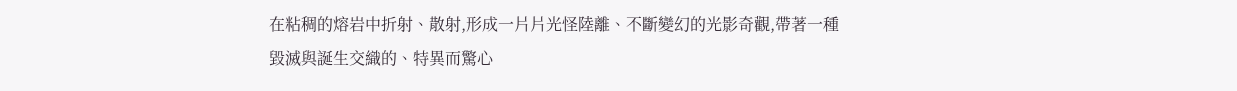在粘稠的熔岩中折射、散射,形成一片片光怪陸離、不斷變幻的光影奇觀,帶著一種毀滅與誕生交織的、特異而驚心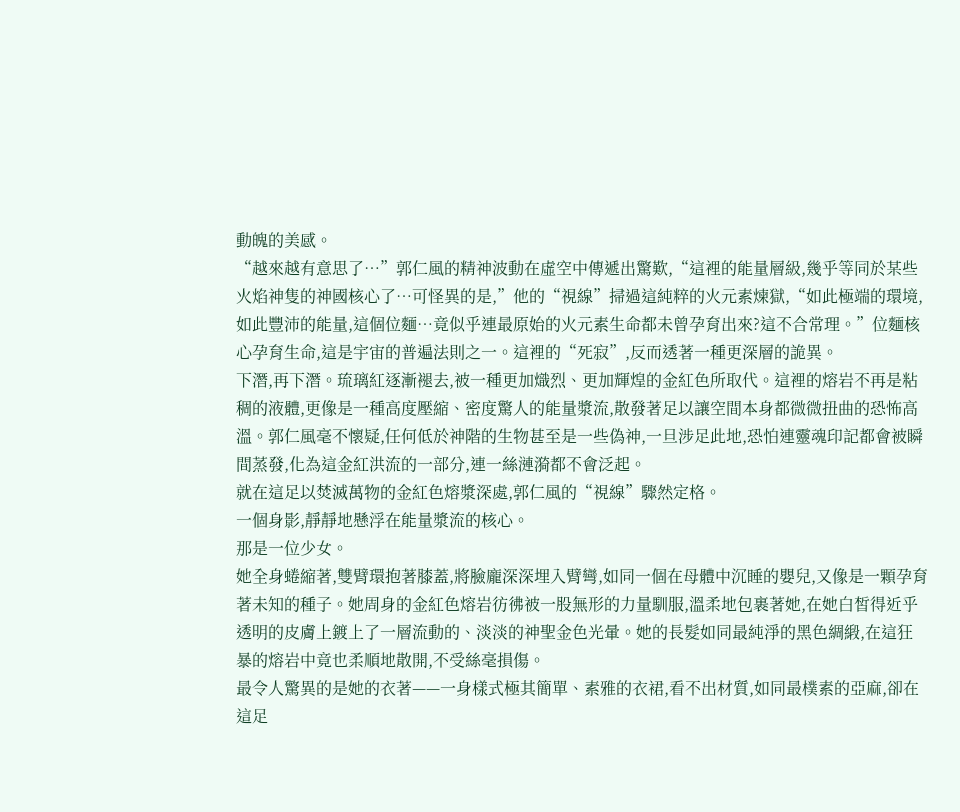動魄的美感。
“越來越有意思了…”郭仁風的精神波動在虛空中傳遞出驚歎,“這裡的能量層級,幾乎等同於某些火焰神隻的神國核心了…可怪異的是,”他的“視線”掃過這純粹的火元素煉獄,“如此極端的環境,如此豐沛的能量,這個位麵…竟似乎連最原始的火元素生命都未曾孕育出來?這不合常理。”位麵核心孕育生命,這是宇宙的普遍法則之一。這裡的“死寂”,反而透著一種更深層的詭異。
下潛,再下潛。琉璃紅逐漸褪去,被一種更加熾烈、更加輝煌的金紅色所取代。這裡的熔岩不再是粘稠的液體,更像是一種高度壓縮、密度驚人的能量漿流,散發著足以讓空間本身都微微扭曲的恐怖高溫。郭仁風毫不懷疑,任何低於神階的生物甚至是一些偽神,一旦涉足此地,恐怕連靈魂印記都會被瞬間蒸發,化為這金紅洪流的一部分,連一絲漣漪都不會泛起。
就在這足以焚滅萬物的金紅色熔漿深處,郭仁風的“視線”驟然定格。
一個身影,靜靜地懸浮在能量漿流的核心。
那是一位少女。
她全身蜷縮著,雙臂環抱著膝蓋,將臉龐深深埋入臂彎,如同一個在母體中沉睡的嬰兒,又像是一顆孕育著未知的種子。她周身的金紅色熔岩彷彿被一股無形的力量馴服,溫柔地包裹著她,在她白皙得近乎透明的皮膚上鍍上了一層流動的、淡淡的神聖金色光暈。她的長髮如同最純淨的黑色綢緞,在這狂暴的熔岩中竟也柔順地散開,不受絲毫損傷。
最令人驚異的是她的衣著——一身樣式極其簡單、素雅的衣裙,看不出材質,如同最樸素的亞麻,卻在這足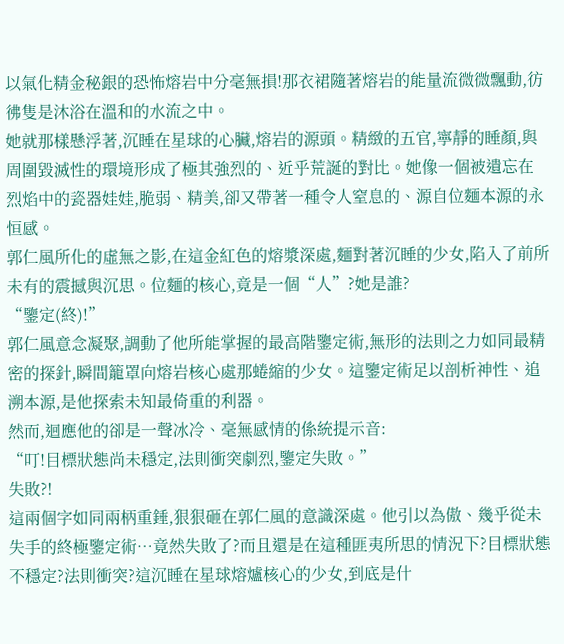以氣化精金秘銀的恐怖熔岩中分毫無損!那衣裙隨著熔岩的能量流微微飄動,彷彿隻是沐浴在溫和的水流之中。
她就那樣懸浮著,沉睡在星球的心臟,熔岩的源頭。精緻的五官,寧靜的睡顏,與周圍毀滅性的環境形成了極其強烈的、近乎荒誕的對比。她像一個被遺忘在烈焰中的瓷器娃娃,脆弱、精美,卻又帶著一種令人窒息的、源自位麵本源的永恒感。
郭仁風所化的虛無之影,在這金紅色的熔漿深處,麵對著沉睡的少女,陷入了前所未有的震撼與沉思。位麵的核心,竟是一個“人”?她是誰?
“鑒定(終)!”
郭仁風意念凝聚,調動了他所能掌握的最高階鑒定術,無形的法則之力如同最精密的探針,瞬間籠罩向熔岩核心處那蜷縮的少女。這鑒定術足以剖析神性、追溯本源,是他探索未知最倚重的利器。
然而,迴應他的卻是一聲冰冷、毫無感情的係統提示音:
“叮!目標狀態尚未穩定,法則衝突劇烈,鑒定失敗。”
失敗?!
這兩個字如同兩柄重錘,狠狠砸在郭仁風的意識深處。他引以為傲、幾乎從未失手的終極鑒定術…竟然失敗了?而且還是在這種匪夷所思的情況下?目標狀態不穩定?法則衝突?這沉睡在星球熔爐核心的少女,到底是什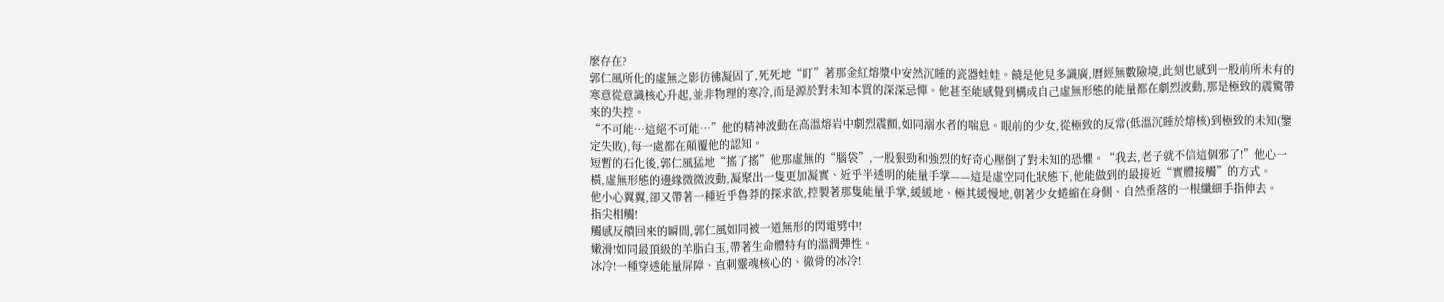麼存在?
郭仁風所化的虛無之影彷彿凝固了,死死地“盯”著那金紅熔漿中安然沉睡的瓷器娃娃。饒是他見多識廣,曆經無數險境,此刻也感到一股前所未有的寒意從意識核心升起,並非物理的寒冷,而是源於對未知本質的深深忌憚。他甚至能感覺到構成自己虛無形態的能量都在劇烈波動,那是極致的震驚帶來的失控。
“不可能…這絕不可能…”他的精神波動在高溫熔岩中劇烈震顫,如同溺水者的喘息。眼前的少女,從極致的反常(低溫沉睡於熔核)到極致的未知(鑒定失敗),每一處都在顛覆他的認知。
短暫的石化後,郭仁風猛地“搖了搖”他那虛無的“腦袋”,一股狠勁和強烈的好奇心壓倒了對未知的恐懼。“我去,老子就不信這個邪了!”他心一橫,虛無形態的邊緣微微波動,凝聚出一隻更加凝實、近乎半透明的能量手掌——這是虛空同化狀態下,他能做到的最接近“實體接觸”的方式。
他小心翼翼,卻又帶著一種近乎魯莽的探求欲,控製著那隻能量手掌,緩緩地、極其緩慢地,朝著少女蜷縮在身側、自然垂落的一根纖細手指伸去。
指尖相觸!
觸感反饋回來的瞬間,郭仁風如同被一道無形的閃電劈中!
嫩滑!如同最頂級的羊脂白玉,帶著生命體特有的溫潤彈性。
冰冷!一種穿透能量屏障、直刺靈魂核心的、徹骨的冰冷!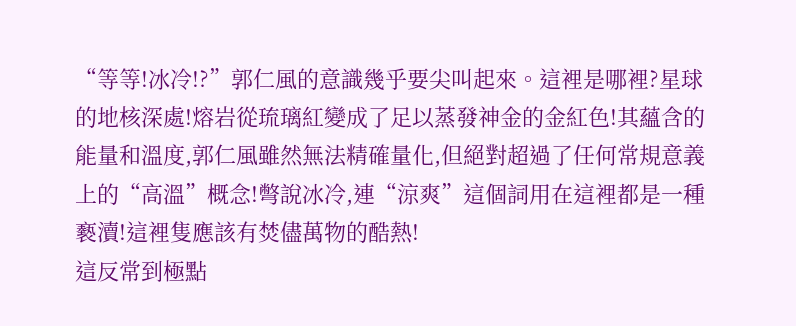“等等!冰冷!?”郭仁風的意識幾乎要尖叫起來。這裡是哪裡?星球的地核深處!熔岩從琉璃紅變成了足以蒸發神金的金紅色!其蘊含的能量和溫度,郭仁風雖然無法精確量化,但絕對超過了任何常規意義上的“高溫”概念!彆說冰冷,連“涼爽”這個詞用在這裡都是一種褻瀆!這裡隻應該有焚儘萬物的酷熱!
這反常到極點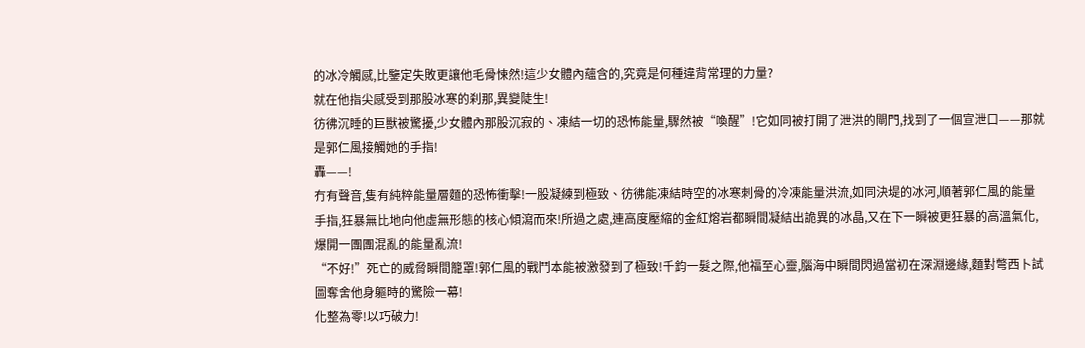的冰冷觸感,比鑒定失敗更讓他毛骨悚然!這少女體內蘊含的,究竟是何種違背常理的力量?
就在他指尖感受到那股冰寒的刹那,異變陡生!
彷彿沉睡的巨獸被驚擾,少女體內那股沉寂的、凍結一切的恐怖能量,驟然被“喚醒”!它如同被打開了泄洪的閘門,找到了一個宣泄口——那就是郭仁風接觸她的手指!
轟——!
冇有聲音,隻有純粹能量層麵的恐怖衝擊!一股凝練到極致、彷彿能凍結時空的冰寒刺骨的冷凍能量洪流,如同決堤的冰河,順著郭仁風的能量手指,狂暴無比地向他虛無形態的核心傾瀉而來!所過之處,連高度壓縮的金紅熔岩都瞬間凝結出詭異的冰晶,又在下一瞬被更狂暴的高溫氣化,爆開一團團混亂的能量亂流!
“不好!”死亡的威脅瞬間籠罩!郭仁風的戰鬥本能被激發到了極致!千鈞一髮之際,他福至心靈,腦海中瞬間閃過當初在深淵邊緣,麵對彆西卜試圖奪舍他身軀時的驚險一幕!
化整為零!以巧破力!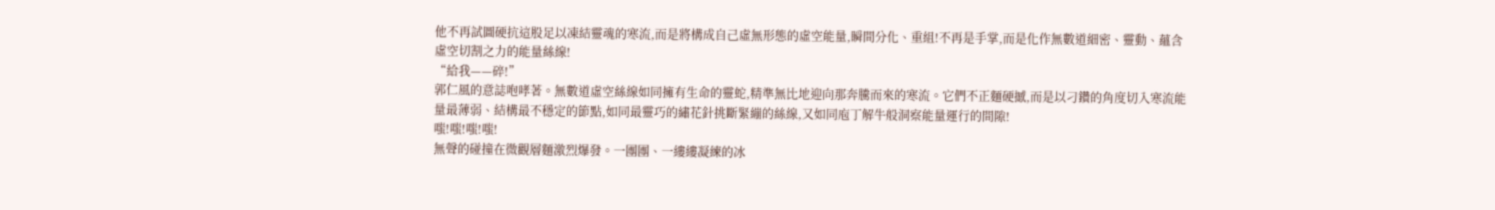他不再試圖硬抗這股足以凍結靈魂的寒流,而是將構成自己虛無形態的虛空能量,瞬間分化、重組!不再是手掌,而是化作無數道細密、靈動、蘊含虛空切割之力的能量絲線!
“給我——碎!”
郭仁風的意誌咆哮著。無數道虛空絲線如同擁有生命的靈蛇,精準無比地迎向那奔騰而來的寒流。它們不正麵硬撼,而是以刁鑽的角度切入寒流能量最薄弱、結構最不穩定的節點,如同最靈巧的繡花針挑斷緊繃的絲線,又如同庖丁解牛般洞察能量運行的間隙!
嗤!嗤!嗤!嗤!
無聲的碰撞在微觀層麵激烈爆發。一團團、一縷縷凝練的冰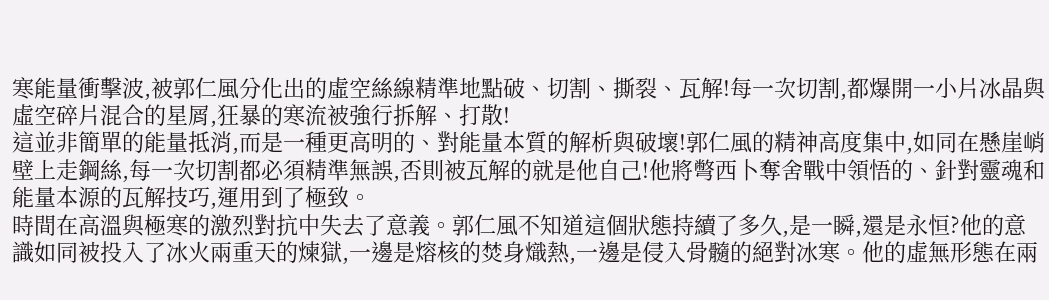寒能量衝擊波,被郭仁風分化出的虛空絲線精準地點破、切割、撕裂、瓦解!每一次切割,都爆開一小片冰晶與虛空碎片混合的星屑,狂暴的寒流被強行拆解、打散!
這並非簡單的能量抵消,而是一種更高明的、對能量本質的解析與破壞!郭仁風的精神高度集中,如同在懸崖峭壁上走鋼絲,每一次切割都必須精準無誤,否則被瓦解的就是他自己!他將彆西卜奪舍戰中領悟的、針對靈魂和能量本源的瓦解技巧,運用到了極致。
時間在高溫與極寒的激烈對抗中失去了意義。郭仁風不知道這個狀態持續了多久,是一瞬,還是永恒?他的意識如同被投入了冰火兩重天的煉獄,一邊是熔核的焚身熾熱,一邊是侵入骨髓的絕對冰寒。他的虛無形態在兩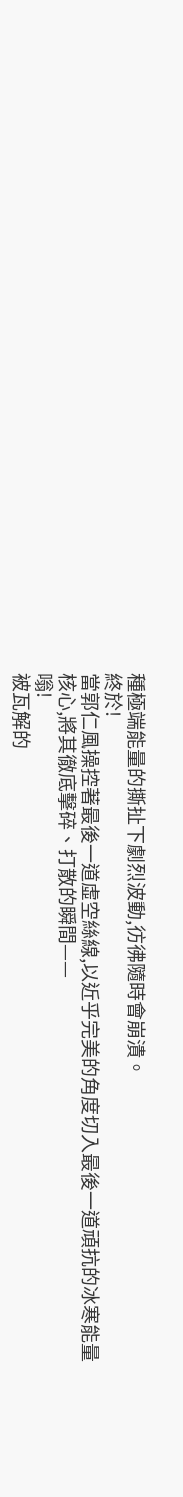種極端能量的撕扯下劇烈波動,彷彿隨時會崩潰。
終於!
當郭仁風操控著最後一道虛空絲線,以近乎完美的角度切入最後一道頑抗的冰寒能量核心,將其徹底擊碎、打散的瞬間——
嗡!
被瓦解的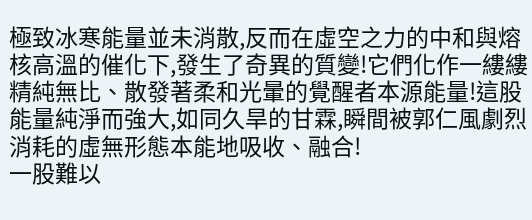極致冰寒能量並未消散,反而在虛空之力的中和與熔核高溫的催化下,發生了奇異的質變!它們化作一縷縷精純無比、散發著柔和光暈的覺醒者本源能量!這股能量純淨而強大,如同久旱的甘霖,瞬間被郭仁風劇烈消耗的虛無形態本能地吸收、融合!
一股難以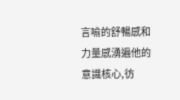言喻的舒暢感和力量感湧遍他的意識核心,彷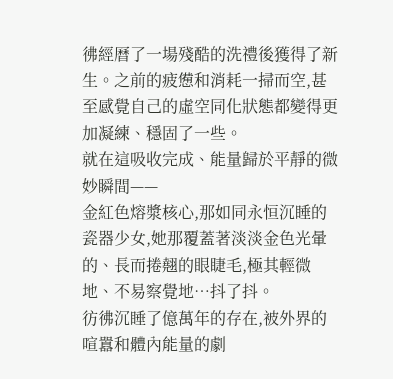彿經曆了一場殘酷的洗禮後獲得了新生。之前的疲憊和消耗一掃而空,甚至感覺自己的虛空同化狀態都變得更加凝練、穩固了一些。
就在這吸收完成、能量歸於平靜的微妙瞬間——
金紅色熔漿核心,那如同永恒沉睡的瓷器少女,她那覆蓋著淡淡金色光暈的、長而捲翹的眼睫毛,極其輕微地、不易察覺地…抖了抖。
彷彿沉睡了億萬年的存在,被外界的喧囂和體內能量的劇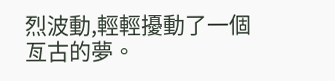烈波動,輕輕擾動了一個亙古的夢。